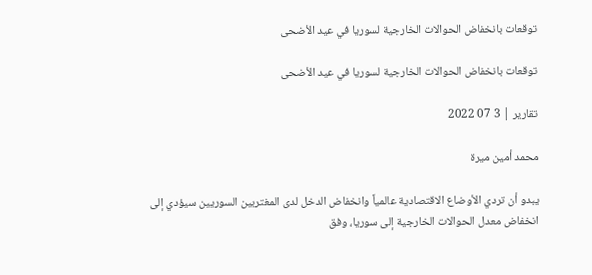توقعات بانخفاض الحوالات الخارجية لسوريا في عيد الأضحى

توقعات بانخفاض الحوالات الخارجية لسوريا في عيد الأضحى

تقارير | 3 07 2022

محمد أمين ميرة

يبدو أن تردي الأوضاع الاقتصادية عالمياً وانخفاض الدخل لدى المغتربين السوريين سيؤدي إلى انخفاض معدل الحوالات الخارجية إلى سوريا، وفق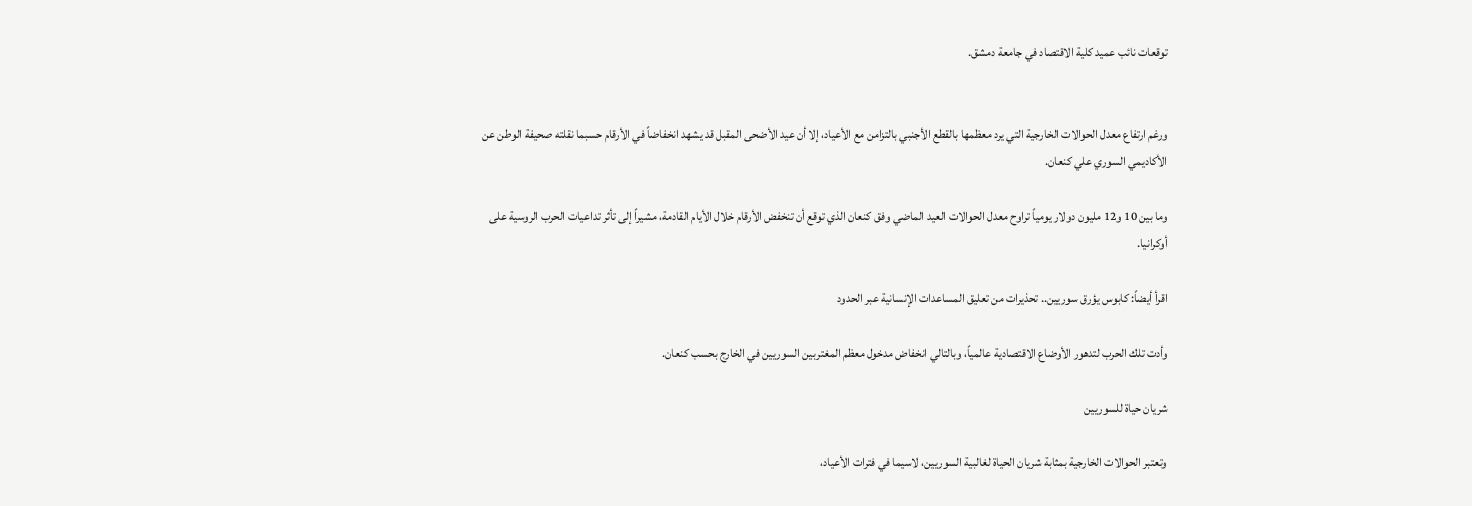توقعات نائب عميد كلية الاقتصاد في جامعة دمشق.


ورغم ارتفاع معدل الحوالات الخارجية التي يرد معظمها بالقطع الأجنبي بالتزامن مع الأعياد، إلا أن عيد الأضحى المقبل قد يشهد انخفاضاً في الأرقام حسبما نقلته صحيفة الوطن عن الأكاديمي السوري علي كنعان.

وما بين 10 و12 مليون دولار يومياً تراوح معدل الحوالات العيد الماضي وفق كنعان الذي توقع أن تنخفض الأرقام خلال الأيام القادمة، مشيراً إلى تأثر تداعيات الحرب الروسية على أوكرانيا.

اقرأ أيضاً: كابوس يؤرق سوريين.. تحذيرات من تعليق المساعدات الإنسانية عبر الحدود

وأدت تلك الحرب لتدهور الأوضاع الاقتصادية عالمياً، وبالتالي انخفاض مدخول معظم المغتربين السوريين في الخارج بحسب كنعان.

شريان حياة للسوريين

وتعتبر الحوالات الخارجية بمثابة شريان الحياة لغالبية السوريين، لاسيما في فترات الأعياد،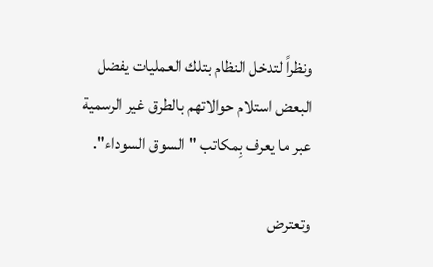ونظراً لتدخل النظام بتلك العمليات يفضل البعض استلام حوالاتهم بالطرق غير الرسمية عبر ما يعرف بِمكاتب "السوق السوداء".

وتعترض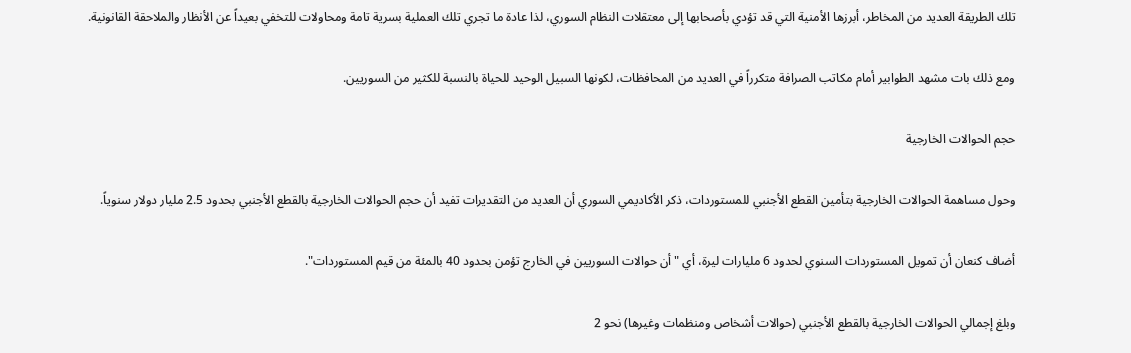تلك الطريقة العديد من المخاطر، أبرزها الأمنية التي قد تؤدي بأصحابها إلى معتقلات النظام السوري، لذا عادة ما تجري تلك العملية بسرية تامة ومحاولات للتخفي بعيداً عن الأنظار والملاحقة القانونية.

ومع ذلك بات مشهد الطوابير أمام مكاتب الصرافة متكرراً في العديد من المحافظات، لكونها السبيل الوحيد للحياة بالنسبة للكثير من السوريين.

حجم الحوالات الخارجية

وحول مساهمة الحوالات الخارجية بتأمين القطع الأجنبي للمستوردات، ذكر الأكاديمي السوري أن العديد من التقديرات تفيد أن حجم الحوالات الخارجية بالقطع الأجنبي بحدود 2.5 مليار دولار سنوياً.

أضاف كنعان أن تمويل المستوردات السنوي لحدود 6 مليارات ليرة، أي "أن حوالات السوريين في الخارج تؤمن بحدود 40 بالمئة من قيم المستوردات".

وبلغ إجمالي الحوالات الخارجية بالقطع الأجنبي (حوالات أشخاص ومنظمات وغيرها) نحو 2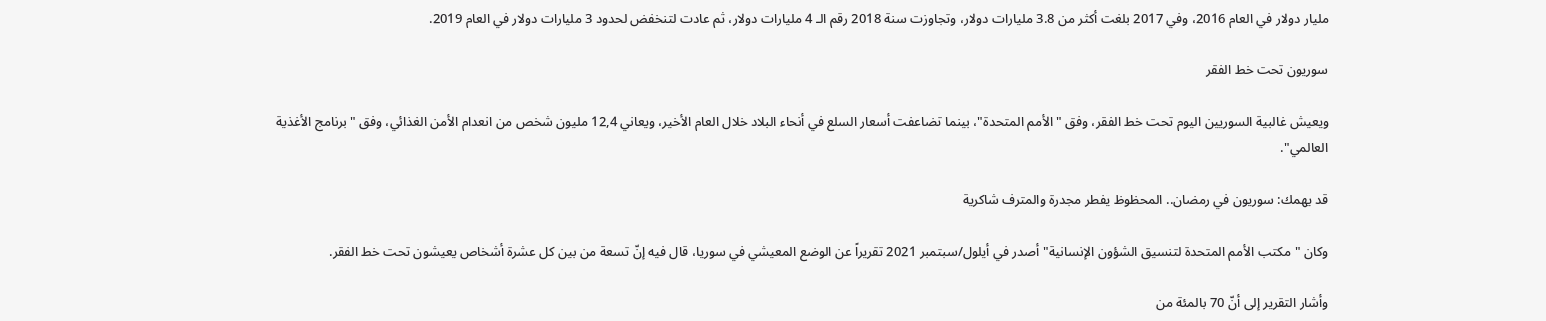مليار دولار في العام 2016، وفي 2017 بلغت أكثر من 3.8 مليارات دولار، وتجاوزت سنة 2018 رقم الـ 4 مليارات دولار، ثم عادت لتنخفض لحدود 3 مليارات دولار في العام 2019.

سوريون تحت خط الفقر

ويعيش غالبية السوريين اليوم تحت خط الفقر، وفق "الأمم المتحدة"، بينما تضاعفت أسعار السلع في أنحاء البلاد خلال العام الأخير، ويعاني 12,4 مليون شخص من انعدام الأمن الغذائي، وفق "برنامج الأغذية العالمي".

قد يهمك: سوريون في رمضان.. المحظوظ يفطر مجدرة والمترف شاكرية

وكان "مكتب الأمم المتحدة لتنسيق الشؤون الإنسانية" أصدر في أيلول/سبتمبر 2021 تقريراً عن الوضع المعيشي في سوريا، قال فيه إنّ تسعة من بين كل عشرة أشخاص يعيشون تحت خط الفقر.

وأشار التقرير إلى أنّ 70 بالمئة من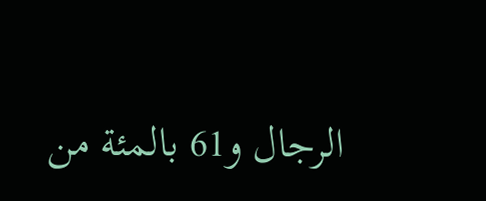الرجال و61 بالمئة من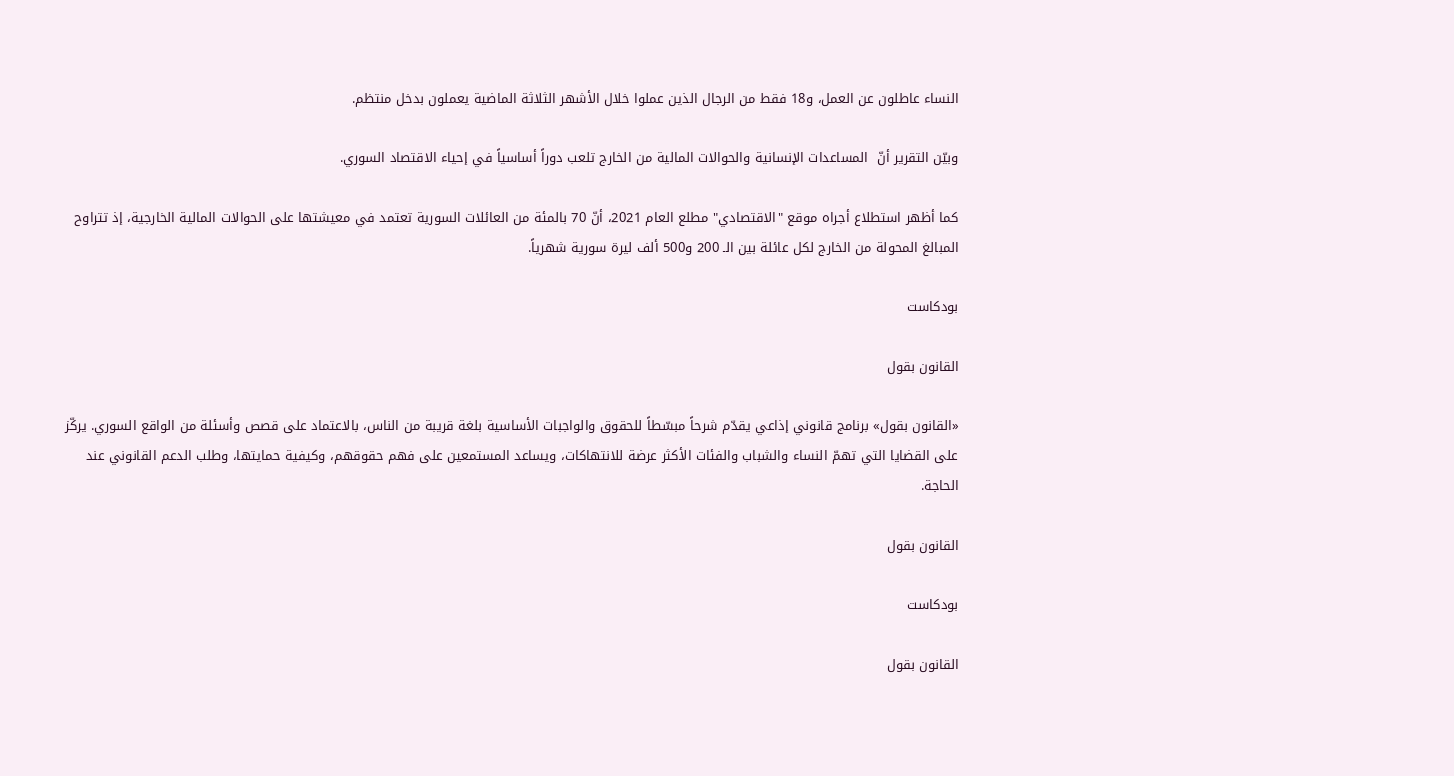النساء عاطلون عن العمل، و18 فقط من الرجال الذين عملوا خلال الأشهر الثلاثة الماضية يعملون بدخل منتظم.

وبيّن التقرير أنّ  المساعدات الإنسانية والحوالات المالية من الخارج تلعب دوراً أساسياً في إحياء الاقتصاد السوري.

كما أظهر استطلاع أجراه موقع "الاقتصادي" مطلع العام 2021، أنّ 70 بالمئة من العائلات السورية تعتمد في معيشتها على الحوالات المالية الخارجية، إذ تتراوح المبالغ المحولة من الخارج لكل عائلة بين الـ 200 و500 ألف ليرة سورية شهرياً.

بودكاست

القانون بقول

«القانون بقول» برنامج قانوني إذاعي يقدّم شرحاً مبسّطاً للحقوق والواجبات الأساسية بلغة قريبة من الناس، بالاعتماد على قصص وأسئلة من الواقع السوري. يركّز على القضايا التي تهمّ النساء والشباب والفئات الأكثر عرضة للانتهاكات، ويساعد المستمعين على فهم حقوقهم، وكيفية حمايتها، وطلب الدعم القانوني عند الحاجة.

القانون بقول

بودكاست

القانون بقول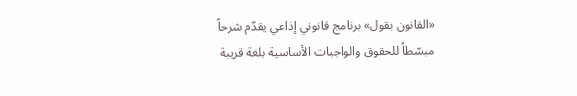«القانون بقول» برنامج قانوني إذاعي يقدّم شرحاً مبسّطاً للحقوق والواجبات الأساسية بلغة قريبة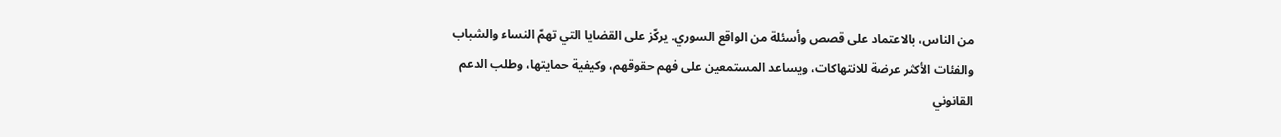من الناس، بالاعتماد على قصص وأسئلة من الواقع السوري. يركّز على القضايا التي تهمّ النساء والشباب والفئات الأكثر عرضة للانتهاكات، ويساعد المستمعين على فهم حقوقهم، وكيفية حمايتها، وطلب الدعم القانوني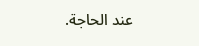عند الحاجة.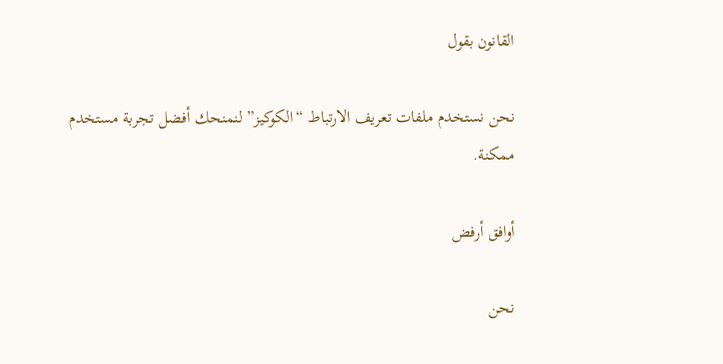القانون بقول

نحن نستخدم ملفات تعريف الارتباط “الكوكيز” لنمنحك أفضل تجربة مستخدم ممكنة.

أوافق أرفض

نحن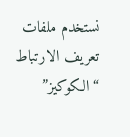نستخدم ملفات تعريف الارتباط “الكوكيز”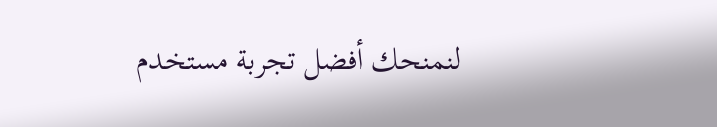لنمنحك أفضل تجربة مستخدم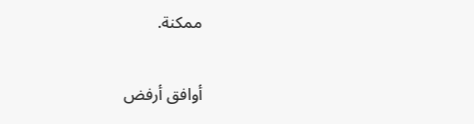ممكنة.

أوافق أرفض